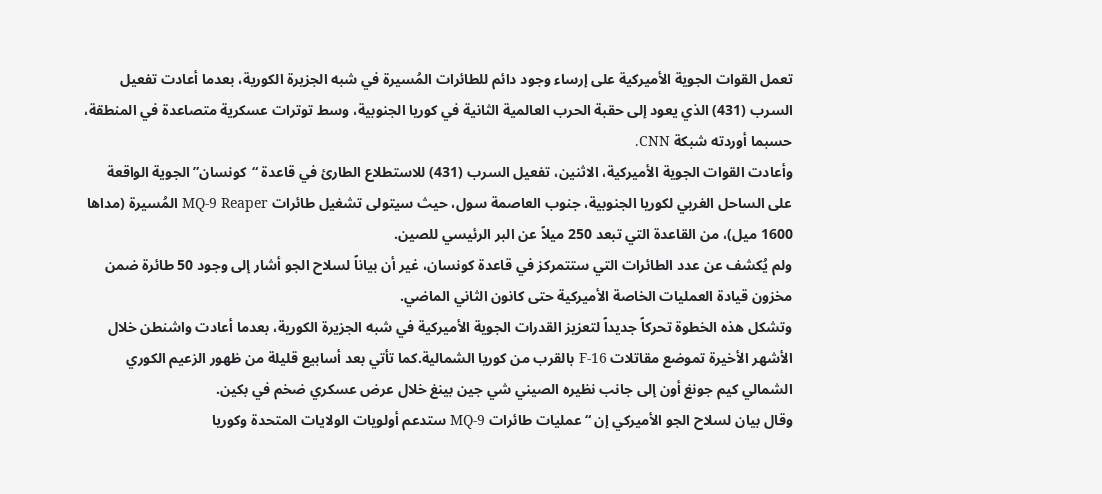تعمل القوات الجوية الأميركية على إرساء وجود دائم للطائرات المُسيرة في شبه الجزيرة الكورية، بعدما أعادت تفعيل السرب (431) الذي يعود إلى حقبة الحرب العالمية الثانية في كوريا الجنوبية، وسط توترات عسكرية متصاعدة في المنطقة، حسبما أوردته شبكة CNN.
وأعادت القوات الجوية الأميركية، الاثنين، تفعيل السرب (431) للاستطلاع الطارئ في قاعدة “كونسان” الجوية الواقعة على الساحل الغربي لكوريا الجنوبية، جنوب العاصمة سول، حيث سيتولى تشغيل طائرات MQ-9 Reaper المُسيرة (مداها 1600 ميل)، من القاعدة التي تبعد 250 ميلاً عن البر الرئيسي للصين.
ولم يُكشف عن عدد الطائرات التي ستتمركز في قاعدة كونسان، غير أن بياناً لسلاح الجو أشار إلى وجود 50 طائرة ضمن مخزون قيادة العمليات الخاصة الأميركية حتى كانون الثاني الماضي.
وتشكل هذه الخطوة تحركاً جديداً لتعزيز القدرات الجوية الأميركية في شبه الجزيرة الكورية، بعدما أعادت واشنطن خلال الأشهر الأخيرة تموضع مقاتلات F-16 بالقرب من كوريا الشمالية.كما تأتي بعد أسابيع قليلة من ظهور الزعيم الكوري الشمالي كيم جونغ أون إلى جانب نظيره الصيني شي جين بينغ خلال عرض عسكري ضخم في بكين.
وقال بيان لسلاح الجو الأميركي إن “عمليات طائرات MQ-9 ستدعم أولويات الولايات المتحدة وكوريا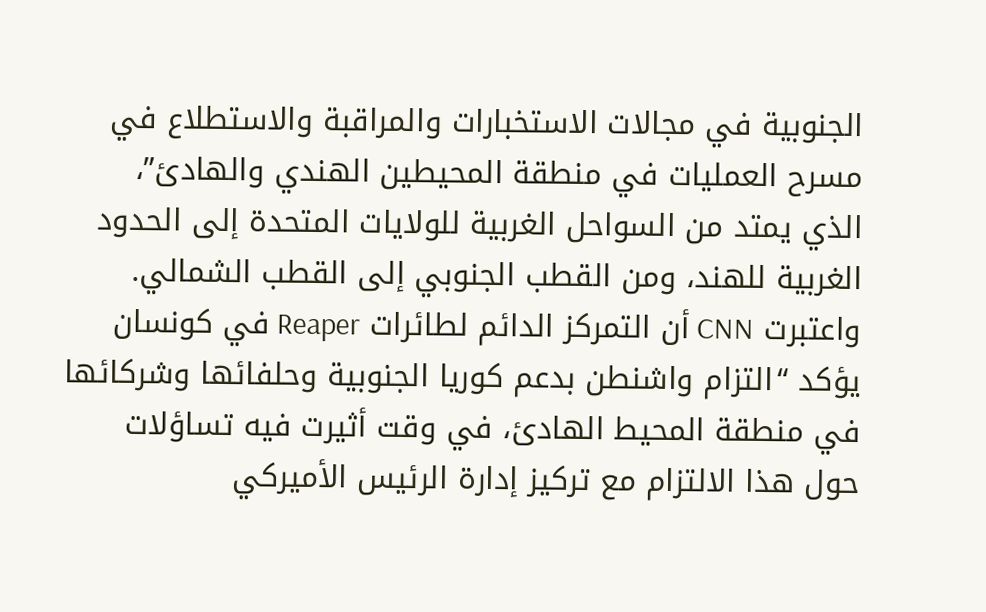الجنوبية في مجالات الاستخبارات والمراقبة والاستطلاع في مسرح العمليات في منطقة المحيطين الهندي والهادئ”، الذي يمتد من السواحل الغربية للولايات المتحدة إلى الحدود الغربية للهند، ومن القطب الجنوبي إلى القطب الشمالي. واعتبرت CNN أن التمركز الدائم لطائرات Reaper في كونسان يؤكد “التزام واشنطن بدعم كوريا الجنوبية وحلفائها وشركائها في منطقة المحيط الهادئ، في وقت أثيرت فيه تساؤلات حول هذا الالتزام مع تركيز إدارة الرئيس الأميركي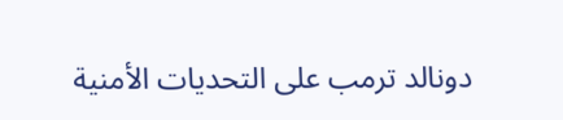دونالد ترمب على التحديات الأمنية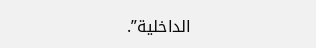الداخلية”.